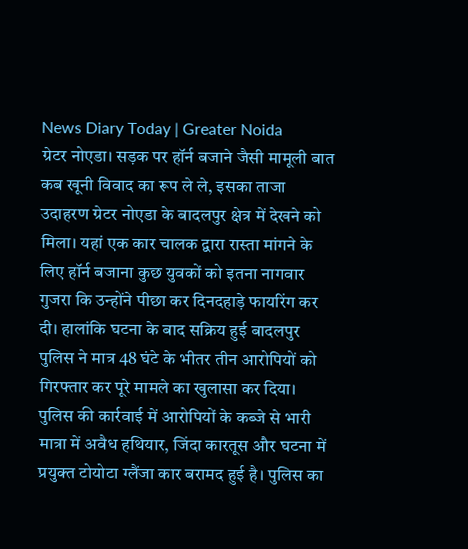News Diary Today | Greater Noida
ग्रेटर नोएडा। सड़क पर हॉर्न बजाने जैसी मामूली बात कब खूनी विवाद का रूप ले ले, इसका ताजा उदाहरण ग्रेटर नोएडा के बादलपुर क्षेत्र में देखने को मिला। यहां एक कार चालक द्वारा रास्ता मांगने के लिए हॉर्न बजाना कुछ युवकों को इतना नागवार गुजरा कि उन्होंने पीछा कर दिनदहाड़े फायरिंग कर दी। हालांकि घटना के बाद सक्रिय हुई बादलपुर पुलिस ने मात्र 48 घंटे के भीतर तीन आरोपियों को गिरफ्तार कर पूरे मामले का खुलासा कर दिया।
पुलिस की कार्रवाई में आरोपियों के कब्जे से भारी मात्रा में अवैध हथियार, जिंदा कारतूस और घटना में प्रयुक्त टोयोटा ग्लैंजा कार बरामद हुई है। पुलिस का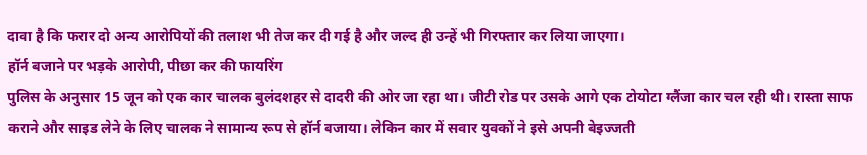दावा है कि फरार दो अन्य आरोपियों की तलाश भी तेज कर दी गई है और जल्द ही उन्हें भी गिरफ्तार कर लिया जाएगा।
हॉर्न बजाने पर भड़के आरोपी, पीछा कर की फायरिंग
पुलिस के अनुसार 15 जून को एक कार चालक बुलंदशहर से दादरी की ओर जा रहा था। जीटी रोड पर उसके आगे एक टोयोटा ग्लैंजा कार चल रही थी। रास्ता साफ कराने और साइड लेने के लिए चालक ने सामान्य रूप से हॉर्न बजाया। लेकिन कार में सवार युवकों ने इसे अपनी बेइज्जती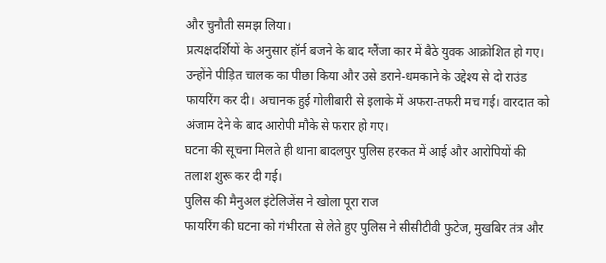और चुनौती समझ लिया।
प्रत्यक्षदर्शियों के अनुसार हॉर्न बजने के बाद ग्लैंजा कार में बैठे युवक आक्रोशित हो गए। उन्होंने पीड़ित चालक का पीछा किया और उसे डराने-धमकाने के उद्देश्य से दो राउंड फायरिंग कर दी। अचानक हुई गोलीबारी से इलाके में अफरा-तफरी मच गई। वारदात को अंजाम देने के बाद आरोपी मौके से फरार हो गए।
घटना की सूचना मिलते ही थाना बादलपुर पुलिस हरकत में आई और आरोपियों की तलाश शुरू कर दी गई।
पुलिस की मैनुअल इंटेलिजेंस ने खोला पूरा राज
फायरिंग की घटना को गंभीरता से लेते हुए पुलिस ने सीसीटीवी फुटेज, मुखबिर तंत्र और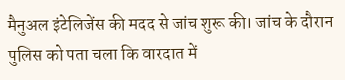मैनुअल इंटेलिजेंस की मदद से जांच शुरू की। जांच के दौरान पुलिस को पता चला कि वारदात में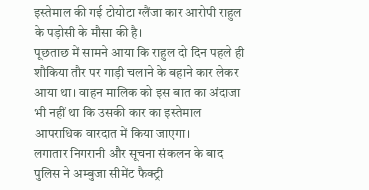इस्तेमाल की गई टोयोटा ग्लैंजा कार आरोपी राहुल के पड़ोसी के मौसा की है।
पूछताछ में सामने आया कि राहुल दो दिन पहले ही शौकिया तौर पर गाड़ी चलाने के बहाने कार लेकर आया था। वाहन मालिक को इस बात का अंदाजा भी नहीं था कि उसकी कार का इस्तेमाल आपराधिक वारदात में किया जाएगा।
लगातार निगरानी और सूचना संकलन के बाद पुलिस ने अम्बुजा सीमेंट फैक्ट्री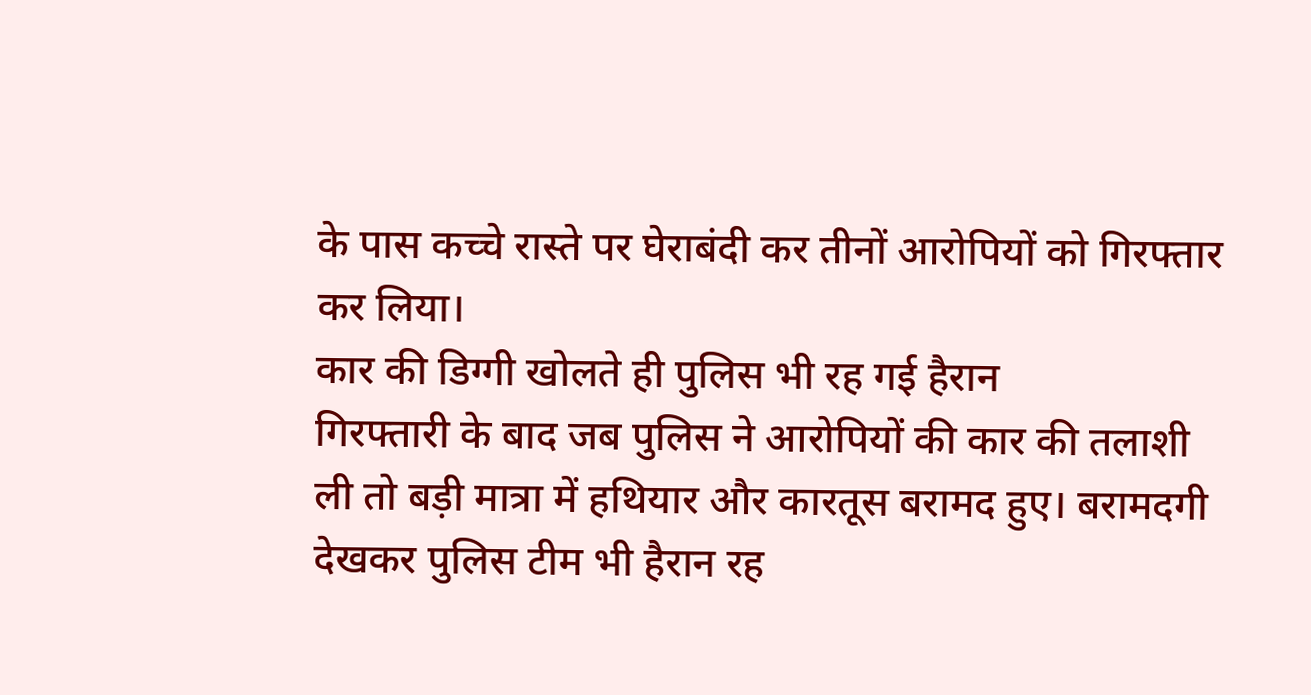के पास कच्चे रास्ते पर घेराबंदी कर तीनों आरोपियों को गिरफ्तार कर लिया।
कार की डिग्गी खोलते ही पुलिस भी रह गई हैरान
गिरफ्तारी के बाद जब पुलिस ने आरोपियों की कार की तलाशी ली तो बड़ी मात्रा में हथियार और कारतूस बरामद हुए। बरामदगी देखकर पुलिस टीम भी हैरान रह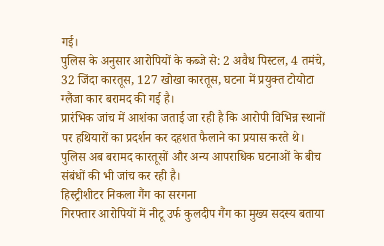गई।
पुलिस के अनुसार आरोपियों के कब्जे से: 2 अवैध पिस्टल, 4 तमंचे, 32 जिंदा कारतूस, 127 खोखा कारतूस, घटना में प्रयुक्त टोयोटा ग्लैंजा कार बरामद की गई है।
प्रारंभिक जांच में आशंका जताई जा रही है कि आरोपी विभिन्न स्थानों पर हथियारों का प्रदर्शन कर दहशत फैलाने का प्रयास करते थे। पुलिस अब बरामद कारतूसों और अन्य आपराधिक घटनाओं के बीच संबंधों की भी जांच कर रही है।
हिस्ट्रीशीटर निकला गैंग का सरगना
गिरफ्तार आरोपियों में नीटू उर्फ कुलदीप गैंग का मुख्य सदस्य बताया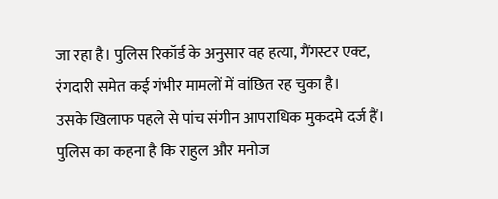जा रहा है। पुलिस रिकॉर्ड के अनुसार वह हत्या, गैंगस्टर एक्ट, रंगदारी समेत कई गंभीर मामलों में वांछित रह चुका है।
उसके खिलाफ पहले से पांच संगीन आपराधिक मुकदमे दर्ज हैं। पुलिस का कहना है कि राहुल और मनोज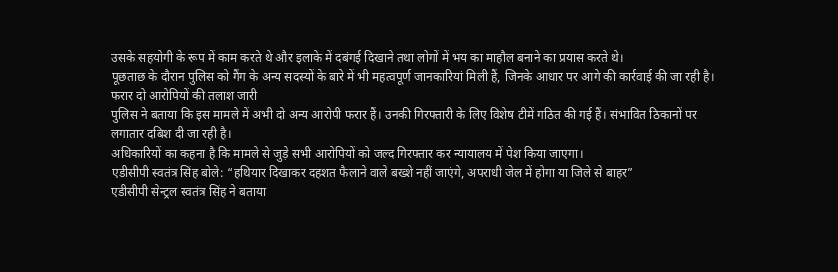उसके सहयोगी के रूप में काम करते थे और इलाके में दबंगई दिखाने तथा लोगों में भय का माहौल बनाने का प्रयास करते थे।
पूछताछ के दौरान पुलिस को गैंग के अन्य सदस्यों के बारे में भी महत्वपूर्ण जानकारियां मिली हैं, जिनके आधार पर आगे की कार्रवाई की जा रही है।
फरार दो आरोपियों की तलाश जारी
पुलिस ने बताया कि इस मामले में अभी दो अन्य आरोपी फरार हैं। उनकी गिरफ्तारी के लिए विशेष टीमें गठित की गई हैं। संभावित ठिकानों पर लगातार दबिश दी जा रही है।
अधिकारियों का कहना है कि मामले से जुड़े सभी आरोपियों को जल्द गिरफ्तार कर न्यायालय में पेश किया जाएगा।
एडीसीपी स्वतंत्र सिंह बोले: “हथियार दिखाकर दहशत फैलाने वाले बख्शे नहीं जाएंगे, अपराधी जेल में होगा या जिले से बाहर”
एडीसीपी सेन्ट्रल स्वतंत्र सिंह ने बताया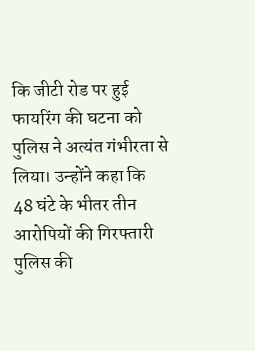कि जीटी रोड पर हुई फायरिंग की घटना को पुलिस ने अत्यंत गंभीरता से लिया। उन्होंने कहा कि 48 घंटे के भीतर तीन आरोपियों की गिरफ्तारी पुलिस की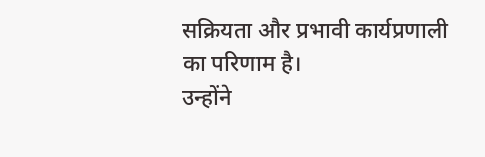सक्रियता और प्रभावी कार्यप्रणाली का परिणाम है।
उन्होंने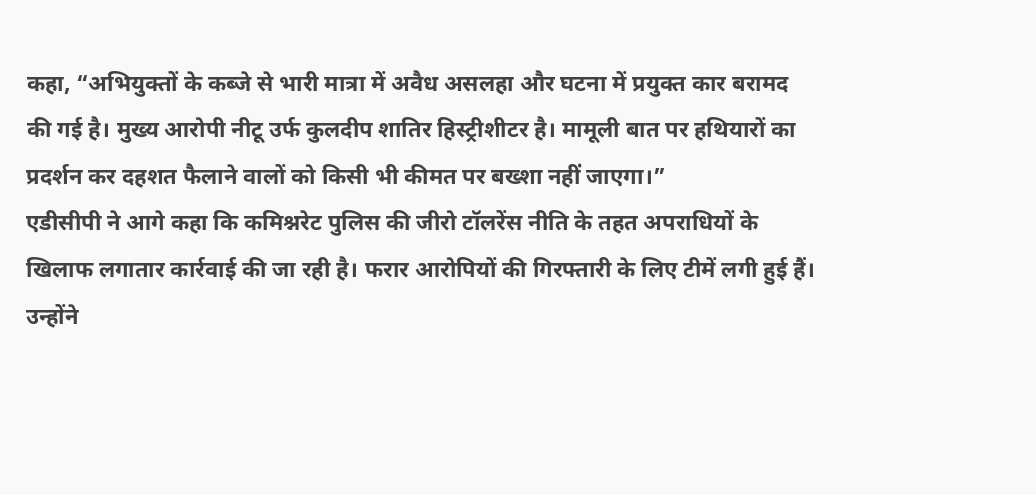कहा, “अभियुक्तों के कब्जे से भारी मात्रा में अवैध असलहा और घटना में प्रयुक्त कार बरामद की गई है। मुख्य आरोपी नीटू उर्फ कुलदीप शातिर हिस्ट्रीशीटर है। मामूली बात पर हथियारों का प्रदर्शन कर दहशत फैलाने वालों को किसी भी कीमत पर बख्शा नहीं जाएगा।”
एडीसीपी ने आगे कहा कि कमिश्नरेट पुलिस की जीरो टॉलरेंस नीति के तहत अपराधियों के खिलाफ लगातार कार्रवाई की जा रही है। फरार आरोपियों की गिरफ्तारी के लिए टीमें लगी हुई हैं।
उन्होंने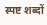स्पष्ट शब्दों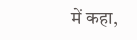में कहा,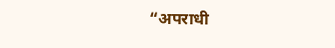“अपराधी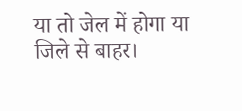या तो जेल में होगा या जिले से बाहर।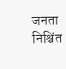जनता निश्चिंत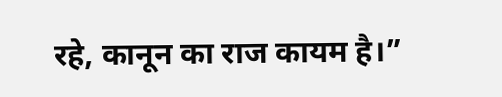रहे, कानून का राज कायम है।”